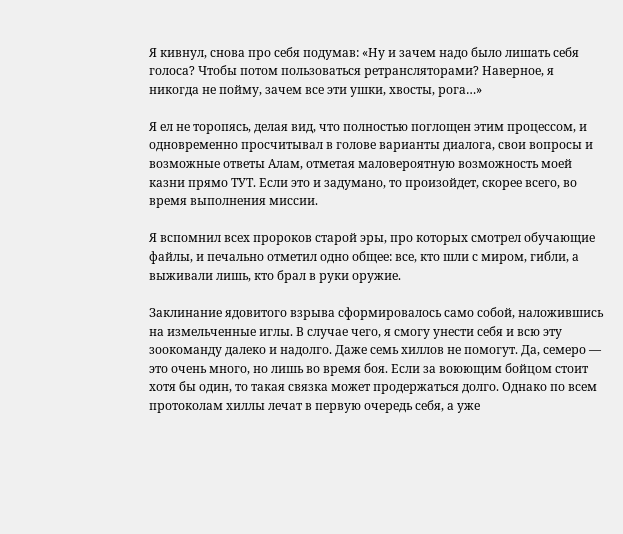Я кивнул, снова про себя подумав: «Ну и зачем надо было лишать себя голоса? Чтобы потом пользоваться ретрансляторами? Наверное, я никогда не пойму, зачем все эти ушки, хвосты, рога…»

Я ел не торопясь, делая вид, что полностью поглощен этим процессом, и одновременно просчитывал в голове варианты диалога, свои вопросы и возможные ответы Алам, отметая маловероятную возможность моей казни прямо ТУТ. Если это и задумано, то произойдет, скорее всего, во время выполнения миссии.

Я вспомнил всех пророков старой эры, про которых смотрел обучающие файлы, и печально отметил одно общее: все, кто шли с миром, гибли, а выживали лишь, кто брал в руки оружие.

Заклинание ядовитого взрыва сформировалось само собой, наложившись на измельченные иглы. В случае чего, я смогу унести себя и всю эту зоокоманду далеко и надолго. Даже семь хиллов не помогут. Да, семеро — это очень много, но лишь во время боя. Если за воюющим бойцом стоит хотя бы один, то такая связка может продержаться долго. Однако по всем протоколам хиллы лечат в первую очередь себя, а уже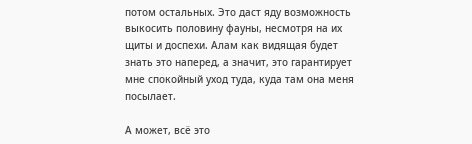потом остальных. Это даст яду возможность выкосить половину фауны, несмотря на их щиты и доспехи. Алам как видящая будет знать это наперед, а значит, это гарантирует мне спокойный уход туда, куда там она меня посылает.

А может, всё это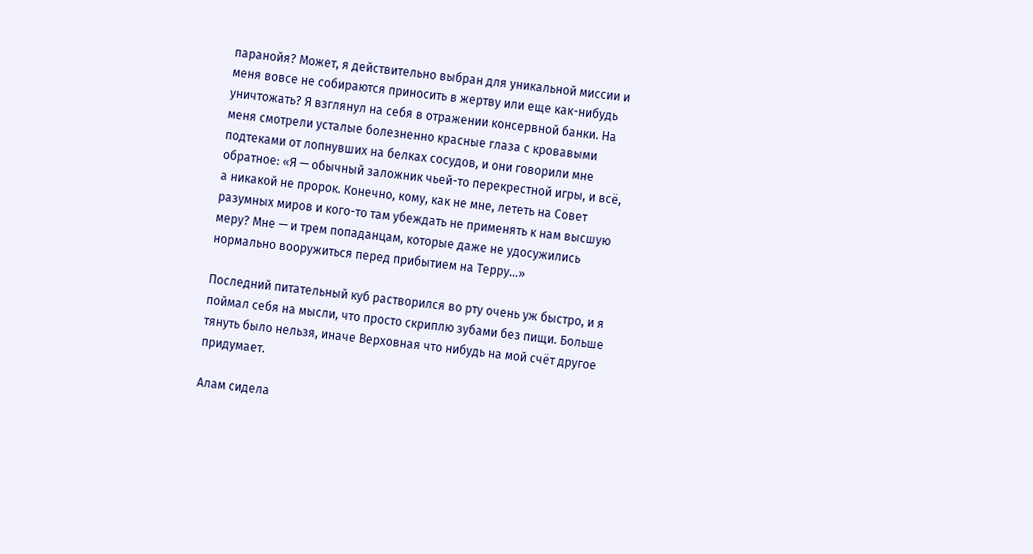паранойя? Может, я действительно выбран для уникальной миссии и меня вовсе не собираются приносить в жертву или еще как-нибудь уничтожать? Я взглянул на себя в отражении консервной банки. На меня смотрели усталые болезненно красные глаза с кровавыми подтеками от лопнувших на белках сосудов, и они говорили мне обратное: «Я — обычный заложник чьей-то перекрестной игры, и всё, а никакой не пророк. Конечно, кому, как не мне, лететь на Совет разумных миров и кого-то там убеждать не применять к нам высшую меру? Мне — и трем попаданцам, которые даже не удосужились нормально вооружиться перед прибытием на Терру…»

Последний питательный куб растворился во рту очень уж быстро, и я поймал себя на мысли, что просто скриплю зубами без пищи. Больше тянуть было нельзя, иначе Верховная что нибудь на мой счёт другое придумает.

Алам сидела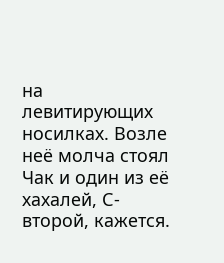на левитирующих носилках. Возле неё молча стоял Чак и один из её хахалей, С-второй, кажется.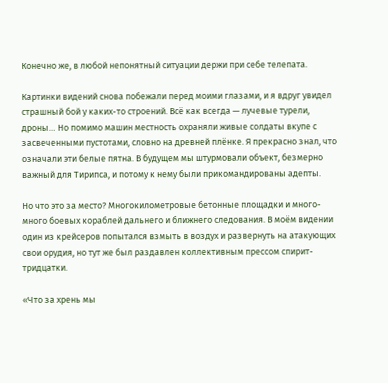Конечно же, в любой непонятный ситуации держи при себе телепата.

Картинки видений снова побежали перед моими глазами, и я вдруг увидел страшный бой у каких-то строений. Всё как всегда — лучевые турели, дроны… Но помимо машин местность охраняли живые солдаты вкупе с засвеченными пустотами, словно на древней плёнке. Я прекрасно знал, что означали эти белые пятна. В будущем мы штурмовали объект, безмерно важный для Тирипса, и потому к нему были прикомандированы адепты.

Но что это за место? Многокилометровые бетонные площадки и много-много боевых кораблей дальнего и ближнего следования. В моём видении один из крейсеров попытался взмыть в воздух и развернуть на атакующих свои орудия, но тут же был раздавлен коллективным прессом спирит-тридцатки.

«Что за хрень мы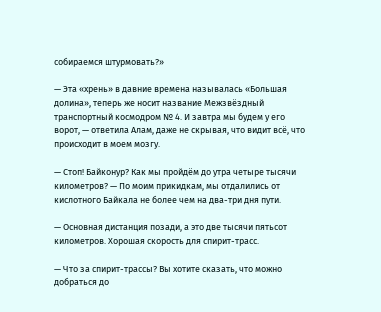собираемся штурмовать?»

— Эта «хрень» в давние времена называлась «Большая долина», теперь же носит название Межзвёздный транспортный космодром № 4. И завтра мы будем у его ворот, — ответила Алам, даже не скрывая, что видит всё, что происходит в моем мозгу.

— Стоп! Байконур? Как мы пройдём до утра четыре тысячи километров? — По моим прикидкам, мы отдалились от кислотного Байкала не более чем на два-три дня пути.

— Основная дистанция позади, а это две тысячи пятьсот километров. Хорошая скорость для спирит-трасс.

— Что за спирит-трассы? Вы хотите сказать, что можно добраться до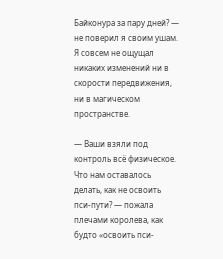Байконура за пару дней? — не поверил я своим ушам. Я совсем не ощущал никаких изменений ни в скорости передвижения, ни в магическом пространстве.

— Ваши взяли под контроль всё физическое. Что нам оставалось делать, как не освоить пси-пути? — пожала плечами королева, как будто «освоить пси-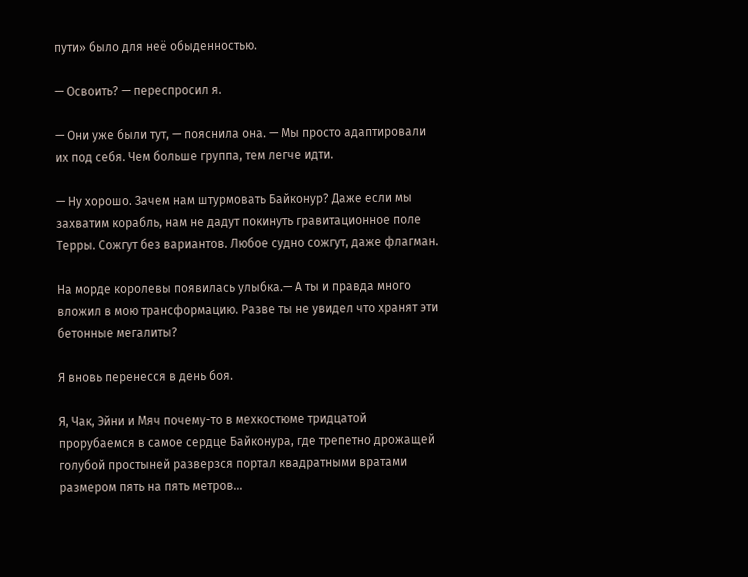пути» было для неё обыденностью.

— Освоить? — переспросил я.

— Они уже были тут, — пояснила она. — Мы просто адаптировали их под себя. Чем больше группа, тем легче идти.

— Ну хорошо. Зачем нам штурмовать Байконур? Даже если мы захватим корабль, нам не дадут покинуть гравитационное поле Терры. Сожгут без вариантов. Любое судно сожгут, даже флагман.

На морде королевы появилась улыбка.— А ты и правда много вложил в мою трансформацию. Разве ты не увидел что хранят эти бетонные мегалиты?

Я вновь перенесся в день боя.

Я, Чак, Эйни и Мяч почему-то в мехкостюме тридцатой прорубаемся в самое сердце Байконура, где трепетно дрожащей голубой простыней разверзся портал квадратными вратами размером пять на пять метров…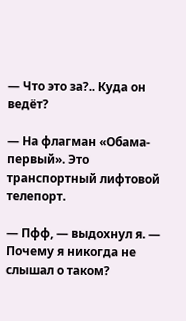— Что это за?.. Куда он ведёт?

— На флагман «Обама-первый». Это транспортный лифтовой телепорт.

— Пфф, — выдохнул я. — Почему я никогда не слышал о таком?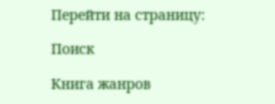Перейти на страницу:

Поиск

Книга жанров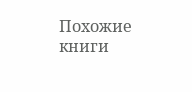Похожие книги